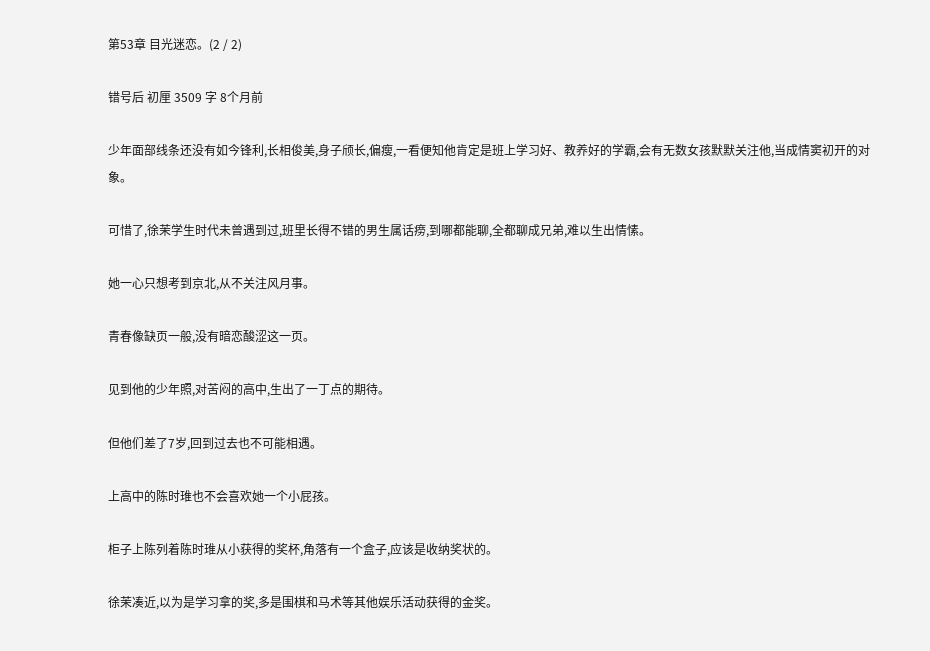第53章 目光迷恋。(2 / 2)

错号后 初厘 3509 字 8个月前

少年面部线条还没有如今锋利,长相俊美,身子颀长,偏瘦,一看便知他肯定是班上学习好、教养好的学霸,会有无数女孩默默关注他,当成情窦初开的对象。

可惜了,徐茉学生时代未曾遇到过,班里长得不错的男生属话痨,到哪都能聊,全都聊成兄弟,难以生出情愫。

她一心只想考到京北,从不关注风月事。

青春像缺页一般,没有暗恋酸涩这一页。

见到他的少年照,对苦闷的高中,生出了一丁点的期待。

但他们差了7岁,回到过去也不可能相遇。

上高中的陈时琟也不会喜欢她一个小屁孩。

柜子上陈列着陈时琟从小获得的奖杯,角落有一个盒子,应该是收纳奖状的。

徐茉凑近,以为是学习拿的奖,多是围棋和马术等其他娱乐活动获得的金奖。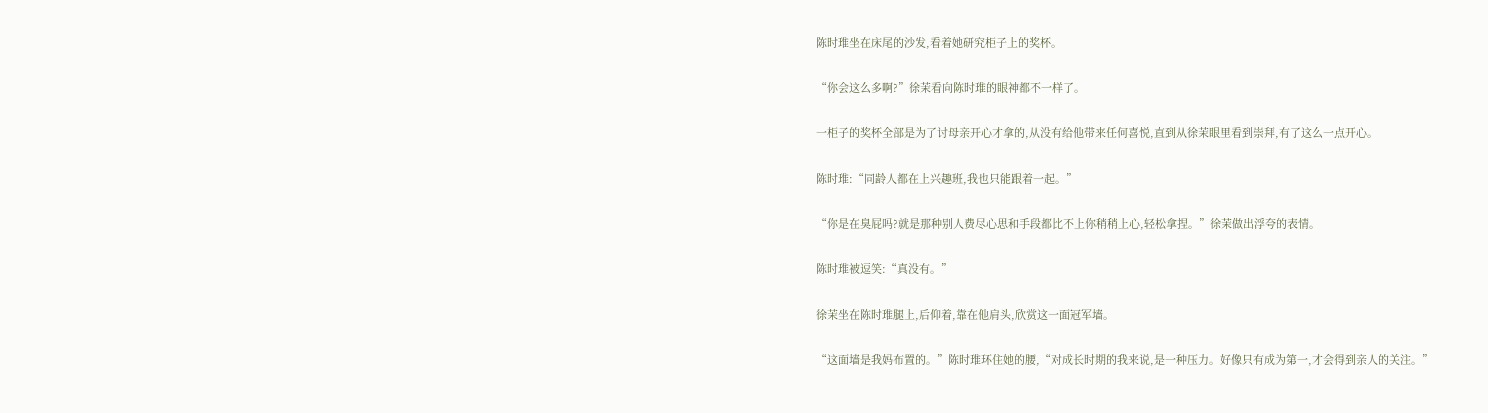陈时琟坐在床尾的沙发,看着她研究柜子上的奖杯。

“你会这么多啊?”徐茉看向陈时琟的眼神都不一样了。

一柜子的奖杯全部是为了讨母亲开心才拿的,从没有给他带来任何喜悦,直到从徐茉眼里看到崇拜,有了这么一点开心。

陈时琟:“同龄人都在上兴趣班,我也只能跟着一起。”

“你是在臭屁吗?就是那种别人费尽心思和手段都比不上你稍稍上心,轻松拿捏。”徐茉做出浮夸的表情。

陈时琟被逗笑:“真没有。”

徐茉坐在陈时琟腿上,后仰着,靠在他肩头,欣赏这一面冠军墙。

“这面墙是我妈布置的。”陈时琟环住她的腰,“对成长时期的我来说,是一种压力。好像只有成为第一,才会得到亲人的关注。”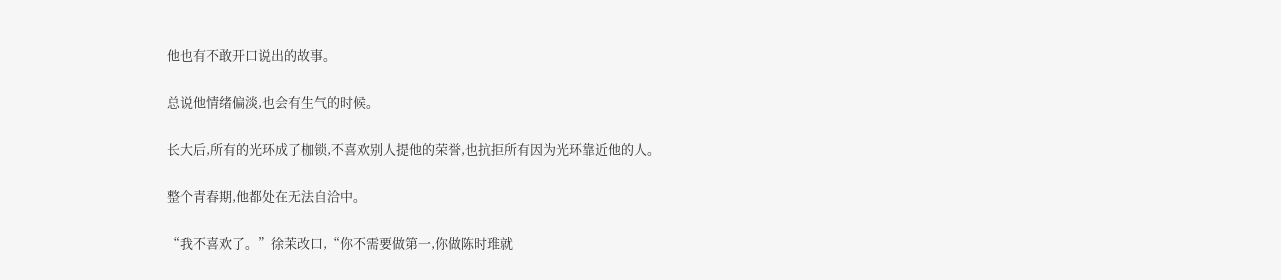他也有不敢开口说出的故事。

总说他情绪偏淡,也会有生气的时候。

长大后,所有的光环成了枷锁,不喜欢别人提他的荣誉,也抗拒所有因为光环靠近他的人。

整个青春期,他都处在无法自洽中。

“我不喜欢了。”徐茉改口,“你不需要做第一,你做陈时琟就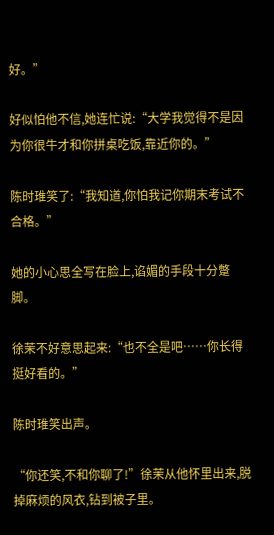好。”

好似怕他不信,她连忙说:“大学我觉得不是因为你很牛才和你拼桌吃饭,靠近你的。”

陈时琟笑了:“我知道,你怕我记你期末考试不合格。”

她的小心思全写在脸上,谄媚的手段十分蹩脚。

徐茉不好意思起来:“也不全是吧……你长得挺好看的。”

陈时琟笑出声。

“你还笑,不和你聊了!”徐茉从他怀里出来,脱掉麻烦的风衣,钻到被子里。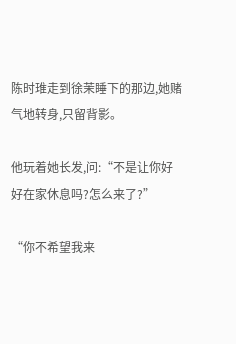陈时琟走到徐茉睡下的那边,她赌气地转身,只留背影。

他玩着她长发,问:“不是让你好好在家休息吗?怎么来了?”

“你不希望我来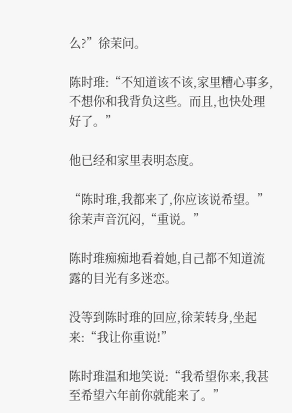么?”徐茉问。

陈时琟:“不知道该不该,家里糟心事多,不想你和我背负这些。而且,也快处理好了。”

他已经和家里表明态度。

“陈时琟,我都来了,你应该说希望。”徐茉声音沉闷,“重说。”

陈时琟痴痴地看着她,自己都不知道流露的目光有多迷恋。

没等到陈时琟的回应,徐茉转身,坐起来:“我让你重说!”

陈时琟温和地笑说:“我希望你来,我甚至希望六年前你就能来了。”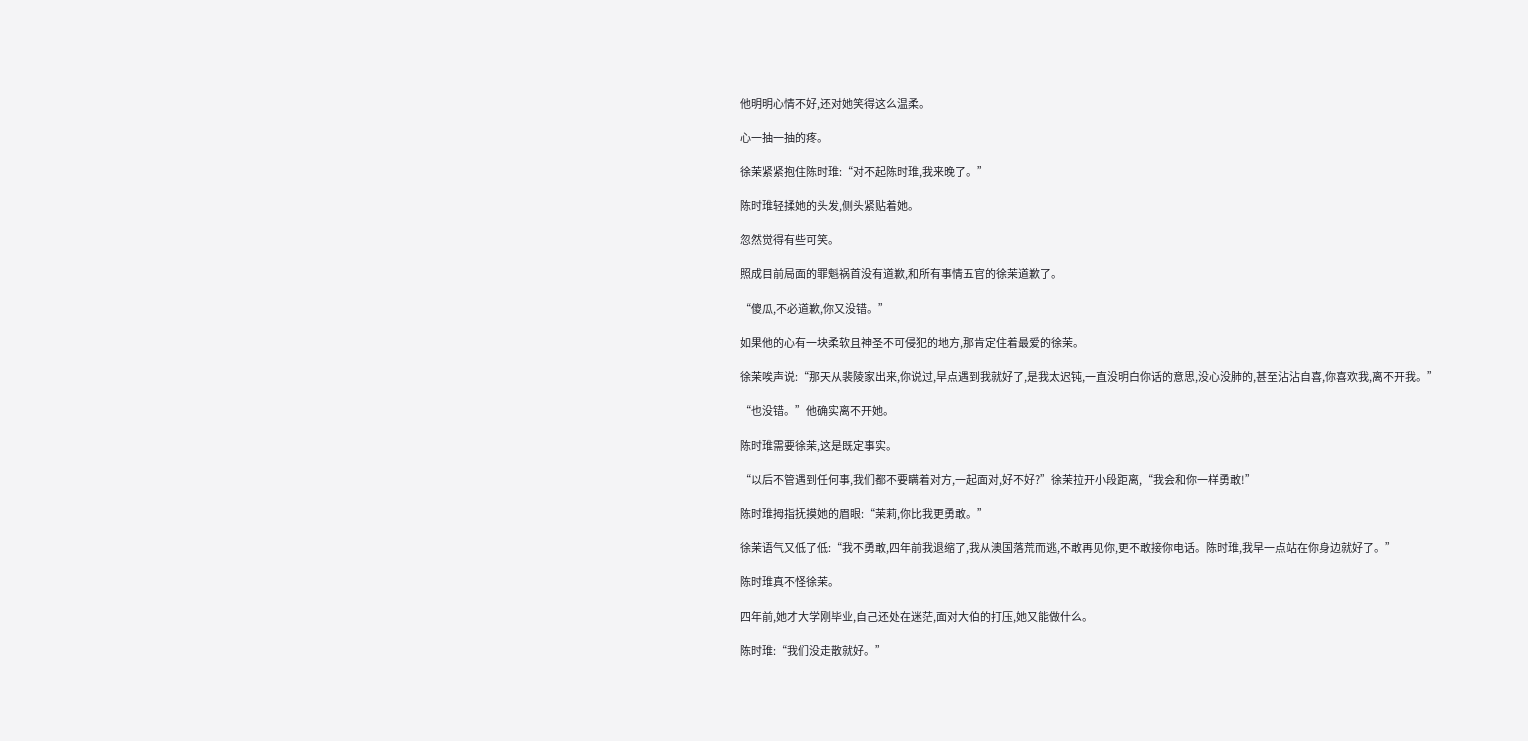他明明心情不好,还对她笑得这么温柔。

心一抽一抽的疼。

徐茉紧紧抱住陈时琟:“对不起陈时琟,我来晚了。”

陈时琟轻揉她的头发,侧头紧贴着她。

忽然觉得有些可笑。

照成目前局面的罪魁祸首没有道歉,和所有事情五官的徐茉道歉了。

“傻瓜,不必道歉,你又没错。”

如果他的心有一块柔软且神圣不可侵犯的地方,那肯定住着最爱的徐茉。

徐茉唉声说:“那天从裴陵家出来,你说过,早点遇到我就好了,是我太迟钝,一直没明白你话的意思,没心没肺的,甚至沾沾自喜,你喜欢我,离不开我。”

“也没错。”他确实离不开她。

陈时琟需要徐茉,这是既定事实。

“以后不管遇到任何事,我们都不要瞒着对方,一起面对,好不好?”徐茉拉开小段距离,“我会和你一样勇敢!”

陈时琟拇指抚摸她的眉眼:“茉莉,你比我更勇敢。”

徐茉语气又低了低:“我不勇敢,四年前我退缩了,我从澳国落荒而逃,不敢再见你,更不敢接你电话。陈时琟,我早一点站在你身边就好了。”

陈时琟真不怪徐茉。

四年前,她才大学刚毕业,自己还处在迷茫,面对大伯的打压,她又能做什么。

陈时琟:“我们没走散就好。”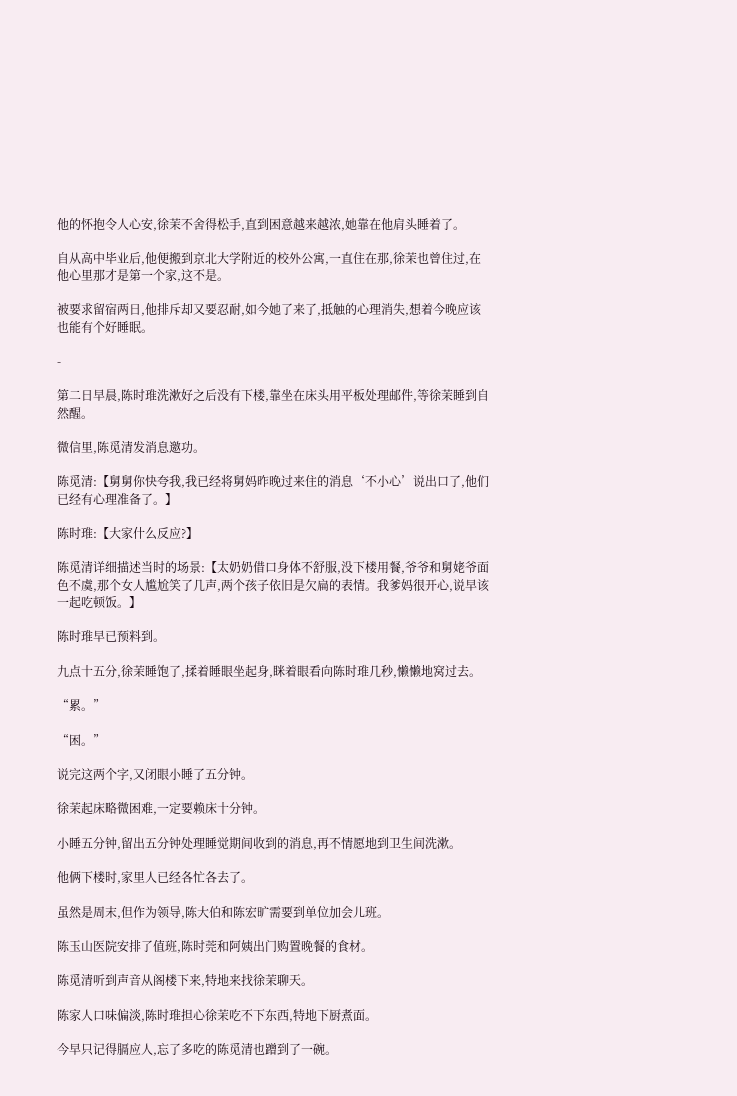他的怀抱令人心安,徐茉不舍得松手,直到困意越来越浓,她靠在他肩头睡着了。

自从高中毕业后,他便搬到京北大学附近的校外公寓,一直住在那,徐茉也曾住过,在他心里那才是第一个家,这不是。

被要求留宿两日,他排斥却又要忍耐,如今她了来了,抵触的心理消失,想着今晚应该也能有个好睡眠。

-

第二日早晨,陈时琟洗漱好之后没有下楼,靠坐在床头用平板处理邮件,等徐茉睡到自然醒。

微信里,陈觅清发消息邀功。

陈觅清:【舅舅你快夸我,我已经将舅妈昨晚过来住的消息‘不小心’说出口了,他们已经有心理准备了。】

陈时琟:【大家什么反应?】

陈觅清详细描述当时的场景:【太奶奶借口身体不舒服,没下楼用餐,爷爷和舅姥爷面色不虞,那个女人尴尬笑了几声,两个孩子依旧是欠扁的表情。我爹妈很开心,说早该一起吃顿饭。】

陈时琟早已预料到。

九点十五分,徐茉睡饱了,揉着睡眼坐起身,眯着眼看向陈时琟几秒,懒懒地窝过去。

“累。”

“困。”

说完这两个字,又闭眼小睡了五分钟。

徐茉起床略微困难,一定要赖床十分钟。

小睡五分钟,留出五分钟处理睡觉期间收到的消息,再不情愿地到卫生间洗漱。

他俩下楼时,家里人已经各忙各去了。

虽然是周末,但作为领导,陈大伯和陈宏旷需要到单位加会儿班。

陈玉山医院安排了值班,陈时莞和阿姨出门购置晚餐的食材。

陈觅清听到声音从阁楼下来,特地来找徐茉聊天。

陈家人口味偏淡,陈时琟担心徐茉吃不下东西,特地下厨煮面。

今早只记得膈应人,忘了多吃的陈觅清也蹭到了一碗。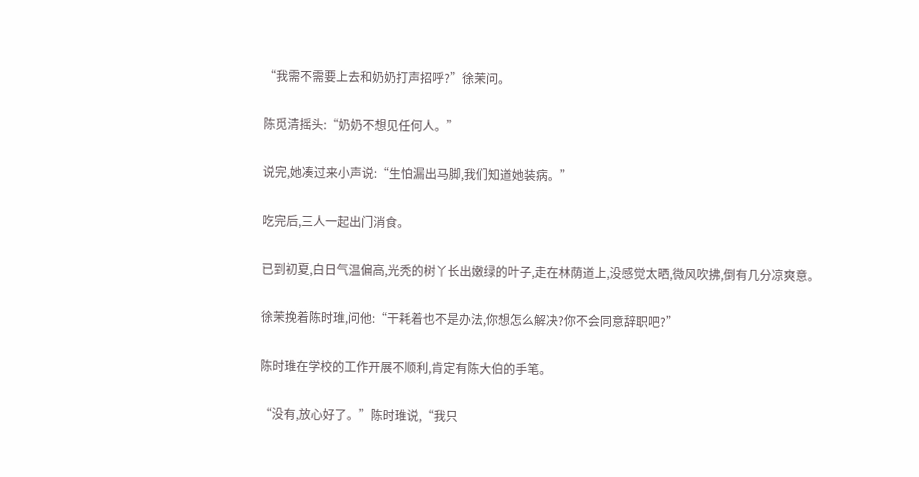“我需不需要上去和奶奶打声招呼?”徐茉问。

陈觅清摇头:“奶奶不想见任何人。”

说完,她凑过来小声说:“生怕漏出马脚,我们知道她装病。”

吃完后,三人一起出门消食。

已到初夏,白日气温偏高,光秃的树丫长出嫩绿的叶子,走在林荫道上,没感觉太晒,微风吹拂,倒有几分凉爽意。

徐茉挽着陈时琟,问他:“干耗着也不是办法,你想怎么解决?你不会同意辞职吧?”

陈时琟在学校的工作开展不顺利,肯定有陈大伯的手笔。

“没有,放心好了。”陈时琟说,“我只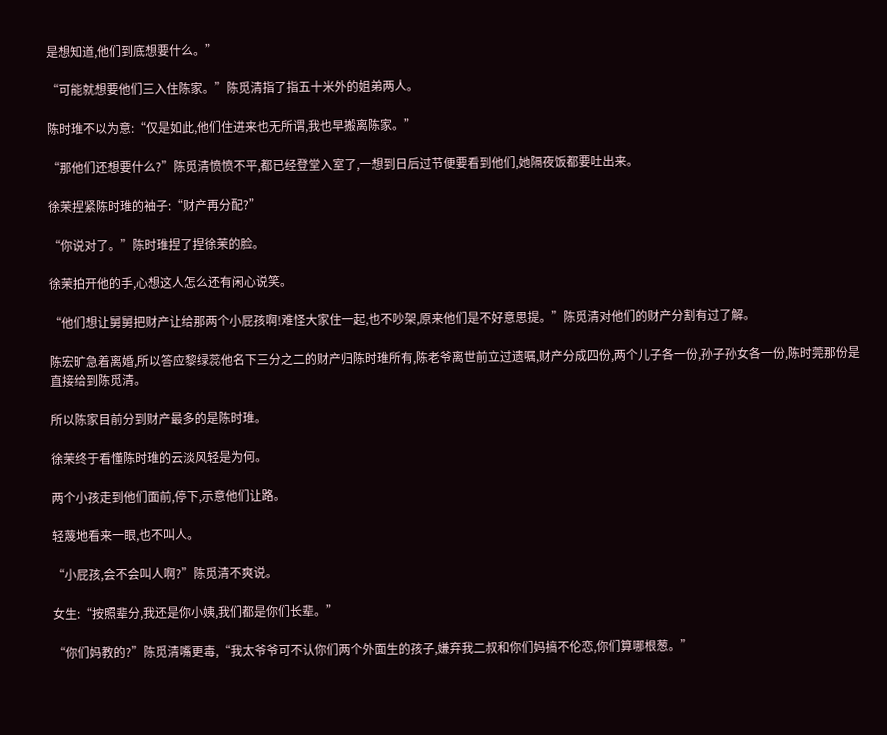是想知道,他们到底想要什么。”

“可能就想要他们三入住陈家。”陈觅清指了指五十米外的姐弟两人。

陈时琟不以为意:“仅是如此,他们住进来也无所谓,我也早搬离陈家。”

“那他们还想要什么?”陈觅清愤愤不平,都已经登堂入室了,一想到日后过节便要看到他们,她隔夜饭都要吐出来。

徐茉捏紧陈时琟的袖子:“财产再分配?”

“你说对了。”陈时琟捏了捏徐茉的脸。

徐茉拍开他的手,心想这人怎么还有闲心说笑。

“他们想让舅舅把财产让给那两个小屁孩啊!难怪大家住一起,也不吵架,原来他们是不好意思提。”陈觅清对他们的财产分割有过了解。

陈宏旷急着离婚,所以答应黎绿蕊他名下三分之二的财产归陈时琟所有,陈老爷离世前立过遗嘱,财产分成四份,两个儿子各一份,孙子孙女各一份,陈时莞那份是直接给到陈觅清。

所以陈家目前分到财产最多的是陈时琟。

徐茉终于看懂陈时琟的云淡风轻是为何。

两个小孩走到他们面前,停下,示意他们让路。

轻蔑地看来一眼,也不叫人。

“小屁孩,会不会叫人啊?”陈觅清不爽说。

女生:“按照辈分,我还是你小姨,我们都是你们长辈。”

“你们妈教的?”陈觅清嘴更毒,“我太爷爷可不认你们两个外面生的孩子,嫌弃我二叔和你们妈搞不伦恋,你们算哪根葱。”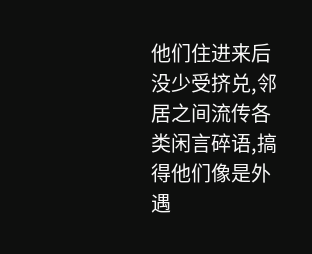他们住进来后没少受挤兑,邻居之间流传各类闲言碎语,搞得他们像是外遇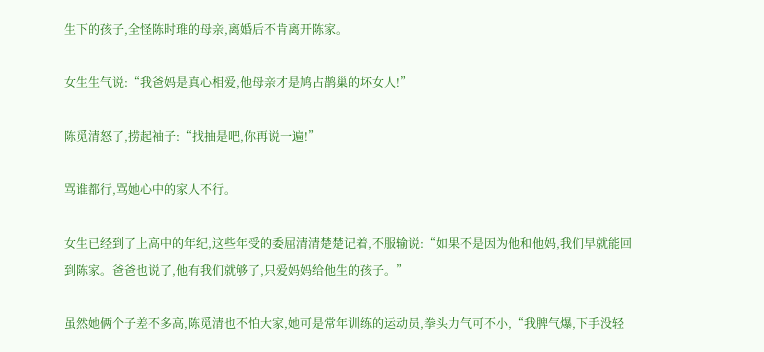生下的孩子,全怪陈时琟的母亲,离婚后不肯离开陈家。

女生生气说:“我爸妈是真心相爱,他母亲才是鸠占鹊巢的坏女人!”

陈觅清怒了,捞起袖子:“找抽是吧,你再说一遍!”

骂谁都行,骂她心中的家人不行。

女生已经到了上高中的年纪,这些年受的委屈清清楚楚记着,不服输说:“如果不是因为他和他妈,我们早就能回到陈家。爸爸也说了,他有我们就够了,只爱妈妈给他生的孩子。”

虽然她俩个子差不多高,陈觅清也不怕大家,她可是常年训练的运动员,拳头力气可不小,“我脾气爆,下手没轻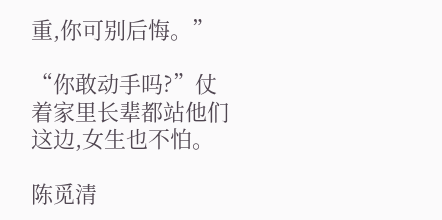重,你可别后悔。”

“你敢动手吗?”仗着家里长辈都站他们这边,女生也不怕。

陈觅清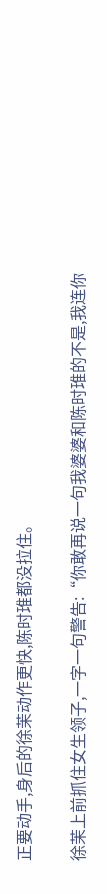正要动手,身后的徐茉动作更快,陈时琟都没拉住。

徐茉上前抓住女生领子,一字一句警告:“你敢再说一句我婆婆和陈时琟的不是,我连你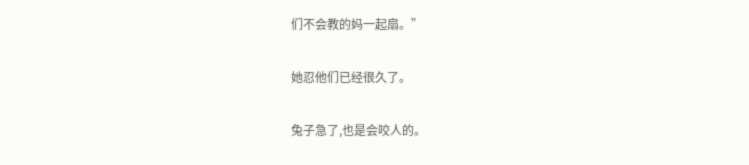们不会教的妈一起扇。”

她忍他们已经很久了。

兔子急了,也是会咬人的。